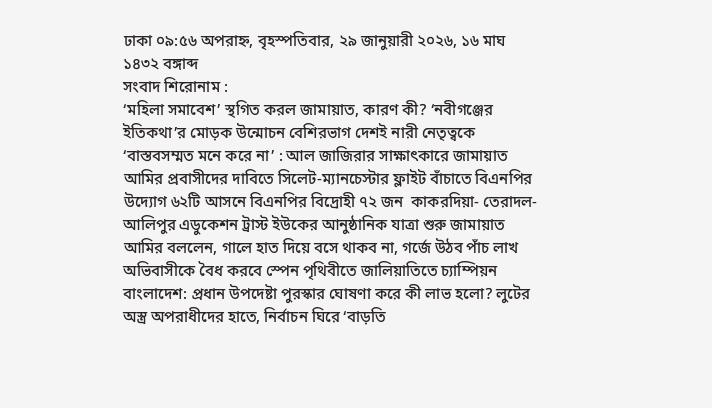ঢাকা ০৯:৫৬ অপরাহ্ন, বৃহস্পতিবার, ২৯ জানুয়ারী ২০২৬, ১৬ মাঘ ১৪৩২ বঙ্গাব্দ
সংবাদ শিরোনাম :
‘মহিলা সমাবেশ’ স্থগিত করল জামায়াত, কারণ কী? ‘নবীগঞ্জের ইতিকথা’র মোড়ক উন্মোচন বেশিরভাগ দেশই নারী নেতৃত্বকে ‘বাস্তবসম্মত মনে করে না’ : আল জাজিরার সাক্ষাৎকারে জামায়াত আমির প্রবাসীদের দাবিতে সিলেট-ম্যানচেস্টার ফ্লাইট বাঁচাতে বিএনপির উদ্যোগ ৬২টি আসনে বিএনপির বিদ্রোহী ৭২ জন  কাকরদিয়া- তেরাদল- আলিপুর এডুকেশন ট্রাস্ট ইউকের আনুষ্ঠানিক যাত্রা শুরু জামায়াত আমির বললেন, গালে হাত দিয়ে বসে থাকব না, গর্জে উঠব পাঁচ লাখ অভিবাসীকে বৈধ করবে স্পেন পৃথিবীতে জালিয়াতিতে চ্যাম্পিয়ন বাংলাদেশ: প্রধান উপদেষ্টা পুরস্কার ঘোষণা করে কী লাভ হলো? লুটের অস্ত্র অপরাধীদের হাতে, নির্বাচন ঘিরে ‘বাড়তি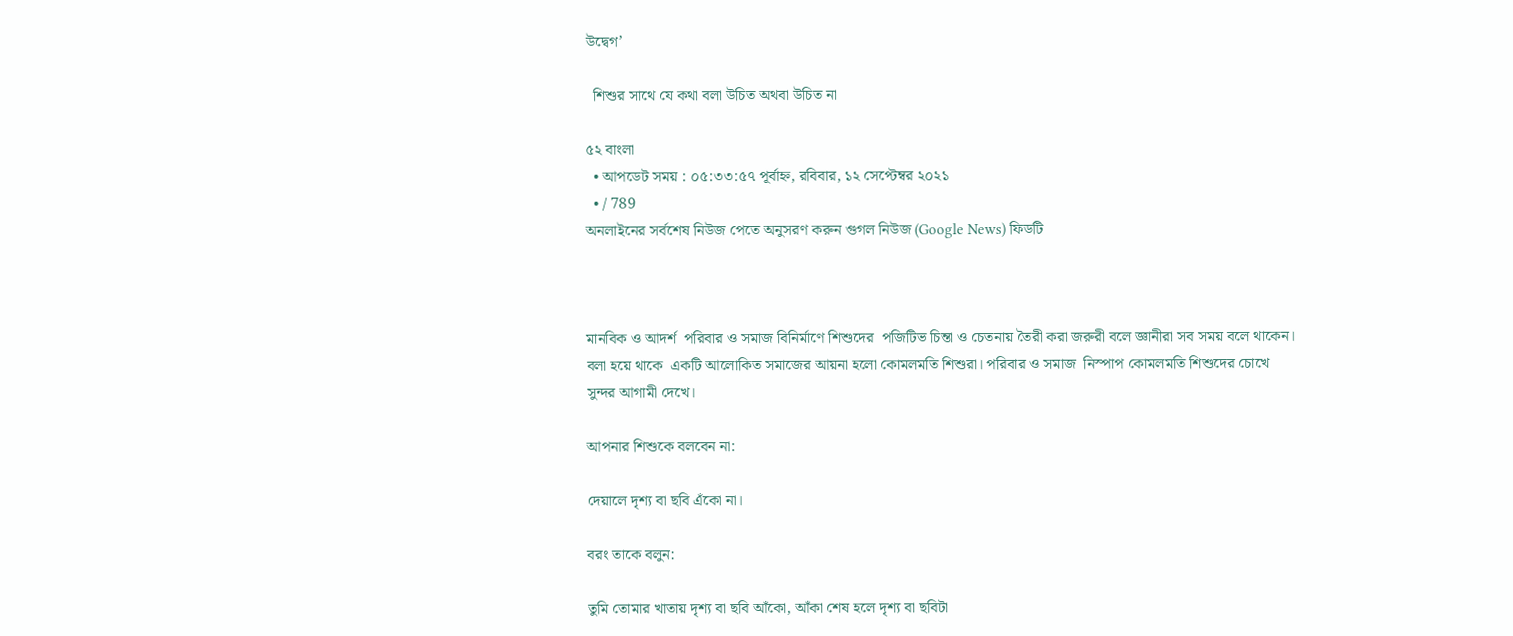উদ্বেগ’

  শিশুর সাথে যে কথা বলা উচিত অথবা উচিত না

৫২ বাংলা
  • আপডেট সময় : ০৫:৩৩:৫৭ পূর্বাহ্ন, রবিবার, ১২ সেপ্টেম্বর ২০২১
  • / 789
অনলাইনের সর্বশেষ নিউজ পেতে অনুসরণ করুন গুগল নিউজ (Google News) ফিডটি



মানবিক ও আদর্শ  পরিবার ও সমাজ বিনির্মাণে শিশুদের  পজিটিভ চিন্তা ও চেতনায় তৈরী করা জরুরী বলে জ্ঞানীরা সব সময় বলে থাকেন। বলা হয়ে থাকে  একটি আলোকিত সমাজের আয়না হলো কোমলমতি শিশুরা। পরিবার ও সমাজ  নিস্পাপ কোমলমতি শিশুদের চোখে সুন্দর আগামী দেখে।

আপনার শিশুকে বলবেন না:

দেয়ালে দৃশ্য বা ছবি এঁকো না।

বরং তাকে বলুন:

তুমি তোমার খাতায় দৃশ্য বা ছবি আঁকো, আঁকা শেষ হলে দৃশ্য বা ছবিটা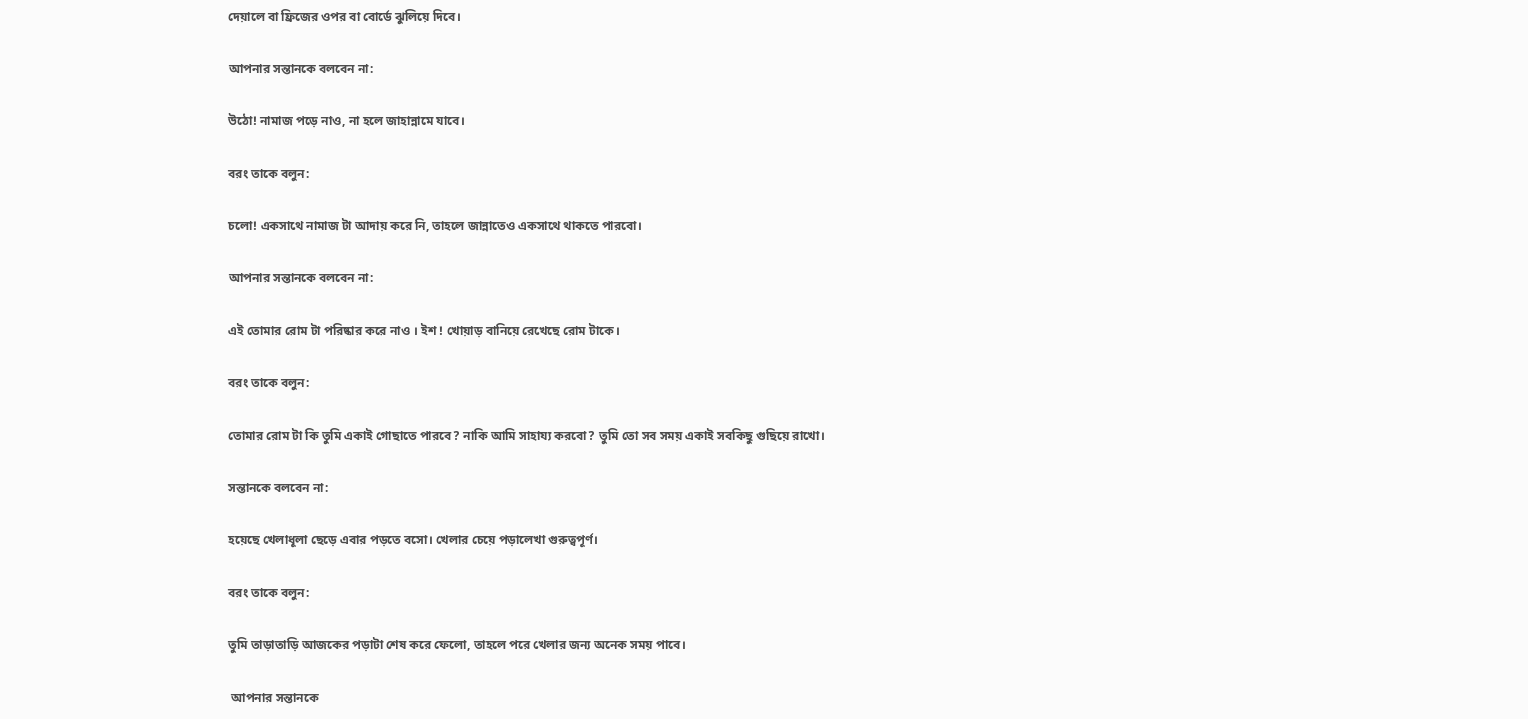দেয়ালে বা ফ্রিজের ওপর বা বোর্ডে ঝুলিয়ে দিবে।

আপনার সন্তানকে বলবেন না:

উঠো! নামাজ পড়ে নাও, না হলে জাহান্নামে যাবে।

বরং তাকে বলুন:

চলো! একসাথে নামাজ টা আদায় করে নি, তাহলে জান্নাতেও একসাথে থাকতে পারবো।

আপনার সন্তানকে বলবেন না:

এই তোমার রোম টা পরিষ্কার করে নাও । ইশ ! খোয়াড় বানিয়ে রেখেছে রোম টাকে।

বরং তাকে বলুন:

তোমার রোম টা কি তুমি একাই গোছাতে পারবে? নাকি আমি সাহায্য করবো? তুমি তো সব সময় একাই সবকিছু গুছিয়ে রাখো।

সন্তানকে বলবেন না:

হয়েছে খেলাধূলা ছেড়ে এবার পড়তে বসো। খেলার চেয়ে পড়ালেখা গুরুত্বপূর্ণ।

বরং তাকে বলুন:

তুমি তাড়াতাড়ি আজকের পড়াটা শেষ করে ফেলো, তাহলে পরে খেলার জন্য অনেক সময় পাবে।

 আপনার সন্তানকে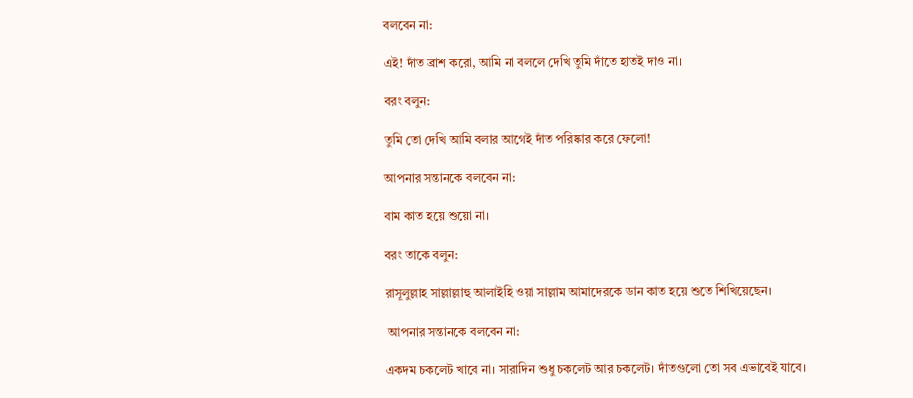বলবেন না:

এই! দাঁত ব্রাশ করো, আমি না বললে দেখি তুমি দাঁতে হাতই দাও না।

বরং বলুন:

তুমি তো দেখি আমি বলার আগেই দাঁত পরিষ্কার করে ফেলো!

আপনার সন্তানকে বলবেন না:

বাম কাত হয়ে শুয়ো না।

বরং তাকে বলুন:

রাসূলুল্লাহ সাল্লাল্লাহু আলাইহি ওয়া সাল্লাম আমাদেরকে ডান কাত হয়ে শুতে শিখিয়েছেন।

 আপনার সন্তানকে বলবেন না:

একদম চকলেট খাবে না। সারাদিন শুধু চকলেট আর চকলেট। দাঁতগুলো তো সব এভাবেই যাবে।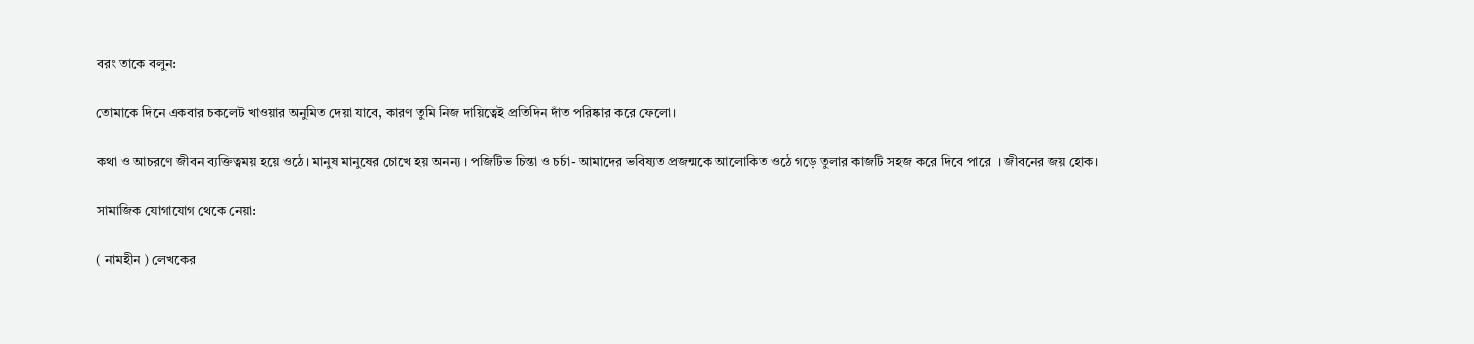বরং তাকে বলুন:

তোমাকে দিনে একবার চকলেট খাওয়ার অনুমিত দেয়া যাবে, কারণ তুমি নিজ দায়িত্বেই প্রতিদিন দাঁত পরিষ্কার করে ফেলো।

কথা ও আচরণে জীবন ব্যক্তিত্বময় হয়ে ওঠে। মানুষ মানুষের চোখে হয় অনন্য । পজিটিভ চিন্তা ও চর্চা- আমাদের ভবিষ্যত প্রজন্মকে আলোকিত ওঠে গড়ে তুলার কাজটি সহজ করে দিবে পারে  । জীবনের জয় হোক।

সামাজিক যোগাযোগ থেকে নেয়া:

( নামহীন ) লেখকের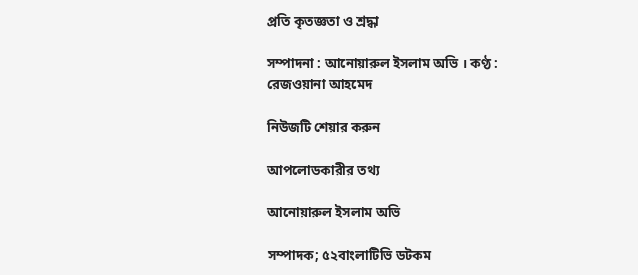প্রতি কৃতজ্ঞতা ও শ্রদ্ধা

সম্পাদনা : আনোয়ারুল ইসলাম অভি । কণ্ঠ : রেজওয়ানা আহমেদ

নিউজটি শেয়ার করুন

আপলোডকারীর তথ্য

আনোয়ারুল ইসলাম অভি

সম্পাদক; ৫২বাংলাটিভি ডটকম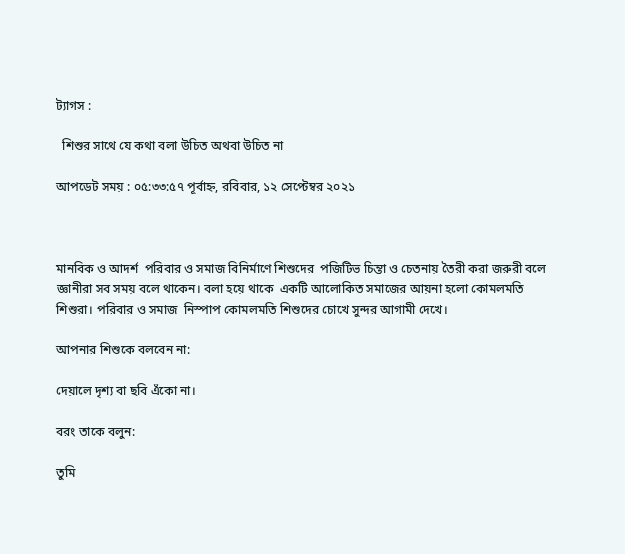ট্যাগস :

  শিশুর সাথে যে কথা বলা উচিত অথবা উচিত না

আপডেট সময় : ০৫:৩৩:৫৭ পূর্বাহ্ন, রবিবার, ১২ সেপ্টেম্বর ২০২১



মানবিক ও আদর্শ  পরিবার ও সমাজ বিনির্মাণে শিশুদের  পজিটিভ চিন্তা ও চেতনায় তৈরী করা জরুরী বলে জ্ঞানীরা সব সময় বলে থাকেন। বলা হয়ে থাকে  একটি আলোকিত সমাজের আয়না হলো কোমলমতি শিশুরা। পরিবার ও সমাজ  নিস্পাপ কোমলমতি শিশুদের চোখে সুন্দর আগামী দেখে।

আপনার শিশুকে বলবেন না:

দেয়ালে দৃশ্য বা ছবি এঁকো না।

বরং তাকে বলুন:

তুমি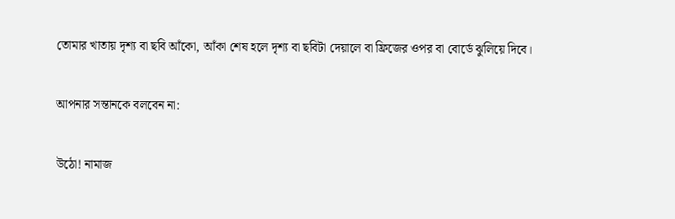তোমার খাতায় দৃশ্য বা ছবি আঁকো, আঁকা শেষ হলে দৃশ্য বা ছবিটা দেয়ালে বা ফ্রিজের ওপর বা বোর্ডে ঝুলিয়ে দিবে।

আপনার সন্তানকে বলবেন না:

উঠো! নামাজ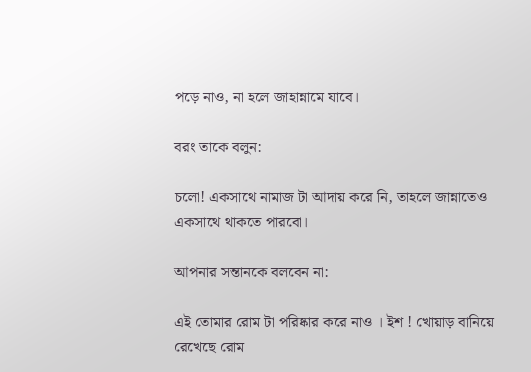পড়ে নাও, না হলে জাহান্নামে যাবে।

বরং তাকে বলুন:

চলো! একসাথে নামাজ টা আদায় করে নি, তাহলে জান্নাতেও একসাথে থাকতে পারবো।

আপনার সন্তানকে বলবেন না:

এই তোমার রোম টা পরিষ্কার করে নাও । ইশ ! খোয়াড় বানিয়ে রেখেছে রোম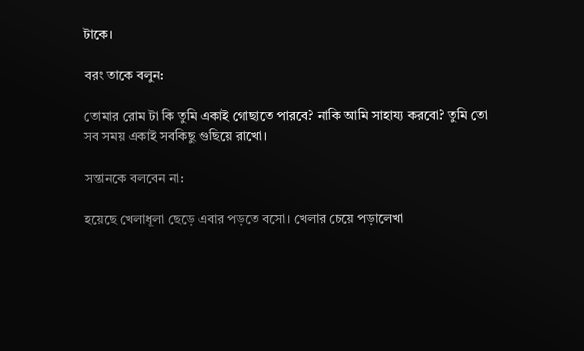টাকে।

বরং তাকে বলুন:

তোমার রোম টা কি তুমি একাই গোছাতে পারবে? নাকি আমি সাহায্য করবো? তুমি তো সব সময় একাই সবকিছু গুছিয়ে রাখো।

সন্তানকে বলবেন না:

হয়েছে খেলাধূলা ছেড়ে এবার পড়তে বসো। খেলার চেয়ে পড়ালেখা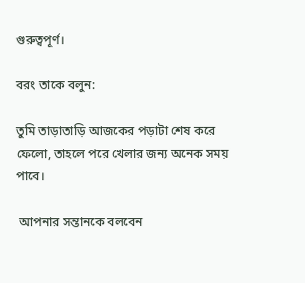গুরুত্বপূর্ণ।

বরং তাকে বলুন:

তুমি তাড়াতাড়ি আজকের পড়াটা শেষ করে ফেলো, তাহলে পরে খেলার জন্য অনেক সময় পাবে।

 আপনার সন্তানকে বলবেন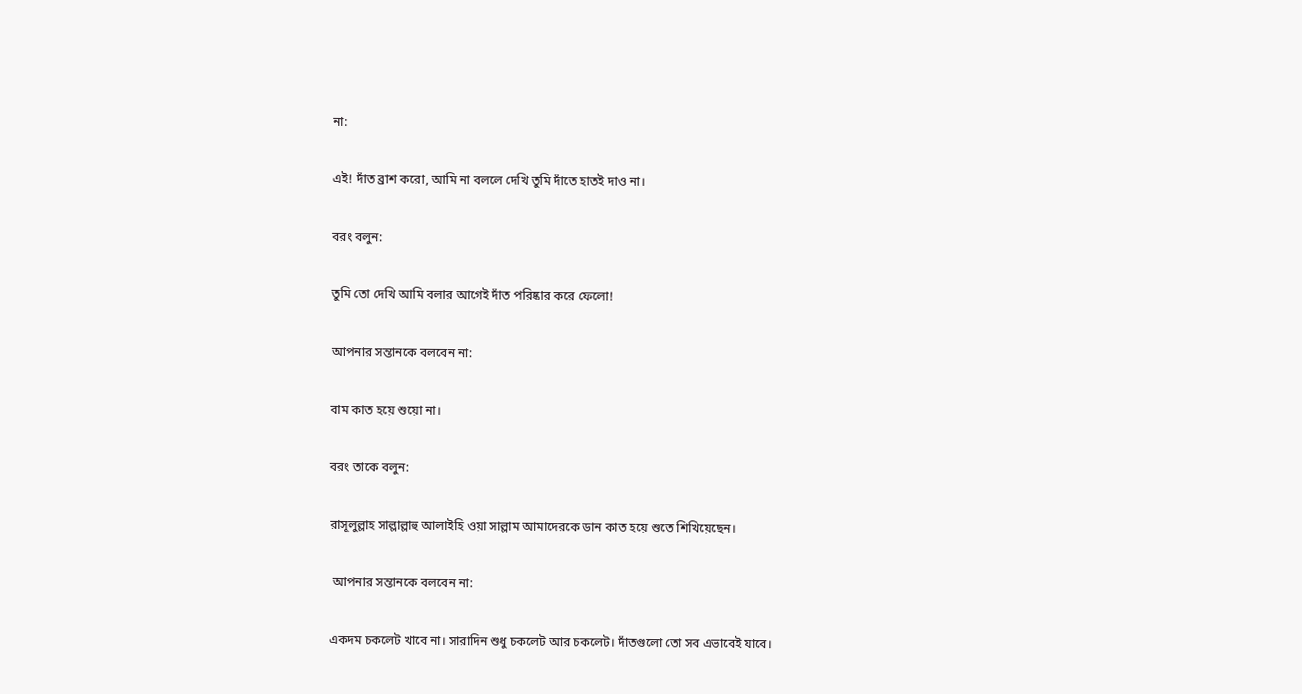না:

এই! দাঁত ব্রাশ করো, আমি না বললে দেখি তুমি দাঁতে হাতই দাও না।

বরং বলুন:

তুমি তো দেখি আমি বলার আগেই দাঁত পরিষ্কার করে ফেলো!

আপনার সন্তানকে বলবেন না:

বাম কাত হয়ে শুয়ো না।

বরং তাকে বলুন:

রাসূলুল্লাহ সাল্লাল্লাহু আলাইহি ওয়া সাল্লাম আমাদেরকে ডান কাত হয়ে শুতে শিখিয়েছেন।

 আপনার সন্তানকে বলবেন না:

একদম চকলেট খাবে না। সারাদিন শুধু চকলেট আর চকলেট। দাঁতগুলো তো সব এভাবেই যাবে।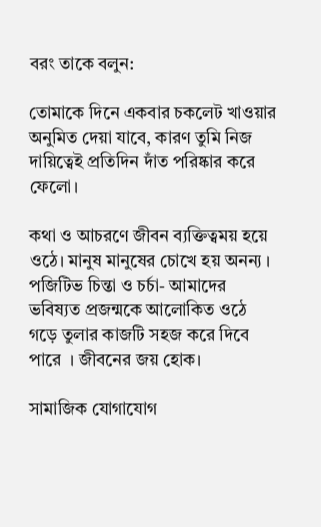বরং তাকে বলুন:

তোমাকে দিনে একবার চকলেট খাওয়ার অনুমিত দেয়া যাবে, কারণ তুমি নিজ দায়িত্বেই প্রতিদিন দাঁত পরিষ্কার করে ফেলো।

কথা ও আচরণে জীবন ব্যক্তিত্বময় হয়ে ওঠে। মানুষ মানুষের চোখে হয় অনন্য । পজিটিভ চিন্তা ও চর্চা- আমাদের ভবিষ্যত প্রজন্মকে আলোকিত ওঠে গড়ে তুলার কাজটি সহজ করে দিবে পারে  । জীবনের জয় হোক।

সামাজিক যোগাযোগ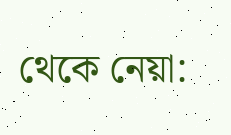থেকে নেয়া: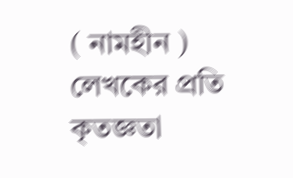( নামহীন ) লেখকের প্রতি কৃতজ্ঞতা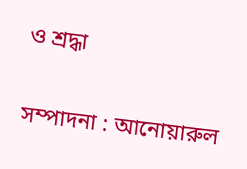ও শ্রদ্ধা

সম্পাদনা : আনোয়ারুল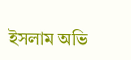ইসলাম অভি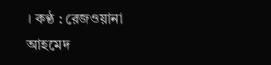। কণ্ঠ : রেজওয়ানা আহমেদ